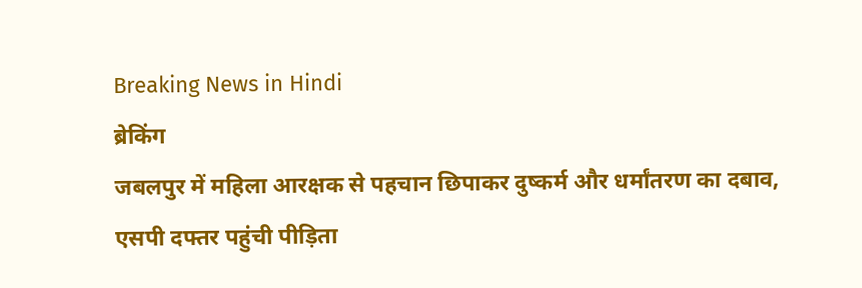Breaking News in Hindi
ब्रेकिंग
जबलपुर में महिला आरक्षक से पहचान छिपाकर दुष्कर्म और धर्मांतरण का दबाव, एसपी दफ्तर पहुंची पीड़िता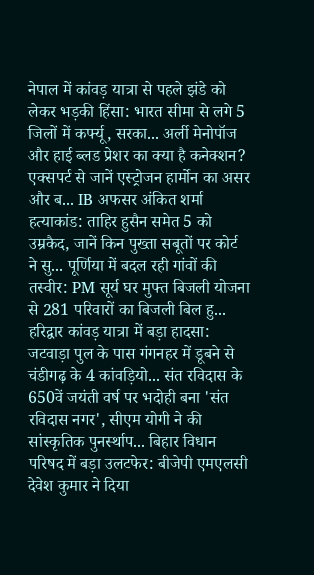नेपाल में कांवड़ यात्रा से पहले झंडे को लेकर भड़की हिंसा: भारत सीमा से लगे 5 जिलों में कर्फ्यू, सरका... अर्ली मेनोपॉज और हाई ब्लड प्रेशर का क्या है कनेक्शन? एक्सपर्ट से जानें एस्ट्रोजन हार्मोन का असर और ब... IB अफसर अंकित शर्मा हत्याकांड: ताहिर हुसैन समेत 5 को उम्रकैद, जानें किन पुख्ता सबूतों पर कोर्ट ने सु... पूर्णिया में बदल रही गांवों की तस्वीर: PM सूर्य घर मुफ्त बिजली योजना से 281 परिवारों का बिजली बिल हु... हरिद्वार कांवड़ यात्रा में बड़ा हादसा: जटवाड़ा पुल के पास गंगनहर में डूबने से चंडीगढ़ के 4 कांवड़ियो... संत रविदास के 650वें जयंती वर्ष पर भदोही बना 'संत रविदास नगर', सीएम योगी ने की सांस्कृतिक पुनर्स्थाप... बिहार विधान परिषद में बड़ा उलटफेर: बीजेपी एमएलसी देवेश कुमार ने दिया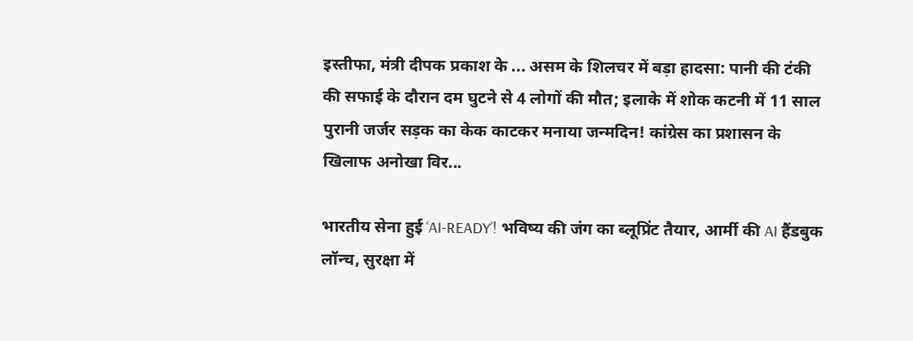इस्तीफा, मंत्री दीपक प्रकाश के ... असम के शिलचर में बड़ा हादसा: पानी की टंकी की सफाई के दौरान दम घुटने से 4 लोगों की मौत; इलाके में शोक कटनी में 11 साल पुरानी जर्जर सड़क का केक काटकर मनाया जन्मदिन! कांग्रेस का प्रशासन के खिलाफ अनोखा विर...

भारतीय सेना हुई ‘AI-READY’! भविष्य की जंग का ब्लूप्रिंट तैयार, आर्मी की AI हैंडबुक लॉन्च, सुरक्षा में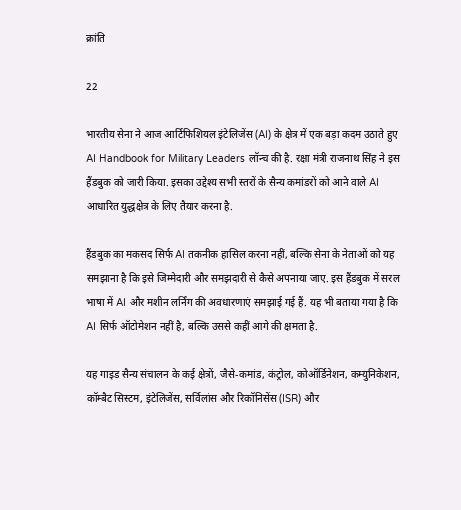क्रांति

22

भारतीय सेना ने आज आर्टिफिशियल इंटेलिजेंस (AI) के क्षेत्र में एक बड़ा कदम उठाते हुए AI Handbook for Military Leaders लॉन्च की है. रक्षा मंत्री राजनाथ सिंह ने इस हैंडबुक को जारी किया. इसका उद्देश्य सभी स्तरों के सैन्य कमांडरों को आने वाले AI आधारित युद्धक्षेत्र के लिए तैयार करना है.

हैंडबुक का मकसद सिर्फ AI तकनीक हासिल करना नहीं, बल्कि सेना के नेताओं को यह समझाना है कि इसे जिम्मेदारी और समझदारी से कैसे अपनाया जाए. इस हैंडबुक में सरल भाषा में AI और मशीन लर्निंग की अवधारणाएं समझाई गई हैं. यह भी बताया गया है कि AI सिर्फ ऑटोमेशन नहीं है, बल्कि उससे कहीं आगे की क्षमता है.

यह गाइड सैन्य संचालन के कई क्षेत्रों, जैसे-कमांड, कंट्रोल, कोऑर्डिनेशन, कम्युनिकेशन, कॉम्बैट सिस्टम, इंटेलिजेंस, सर्विलांस और रिकॉनिसेंस (ISR) और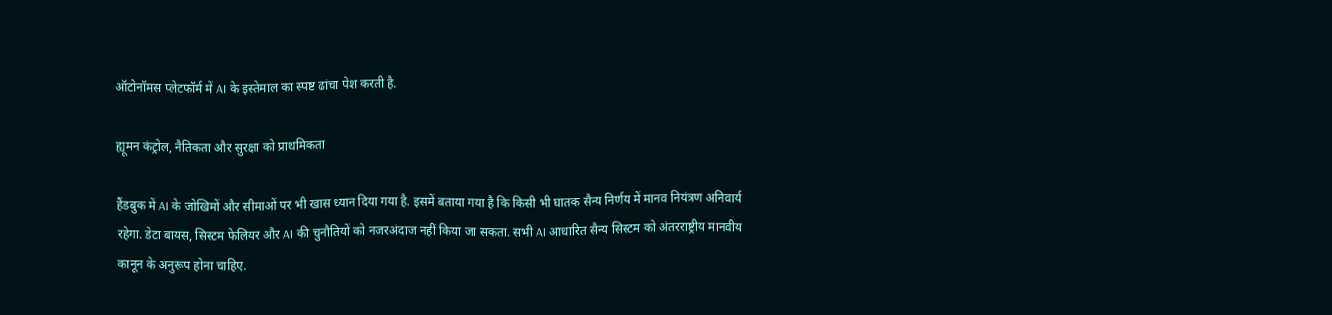ऑटोनॉमस प्लेटफॉर्म में AI के इस्तेमाल का स्पष्ट ढांचा पेश करती है.

ह्यूमन कंट्रोल, नैतिकता और सुरक्षा को प्राथमिकता

हैंडबुक में AI के जोखिमों और सीमाओं पर भी खास ध्यान दिया गया है. इसमें बताया गया है कि किसी भी घातक सैन्य निर्णय में मानव नियंत्रण अनिवार्य रहेगा. डेटा बायस, सिस्टम फेलियर और AI की चुनौतियों को नजरअंदाज नहीं किया जा सकता. सभी AI आधारित सैन्य सिस्टम को अंतरराष्ट्रीय मानवीय कानून के अनुरूप होना चाहिए.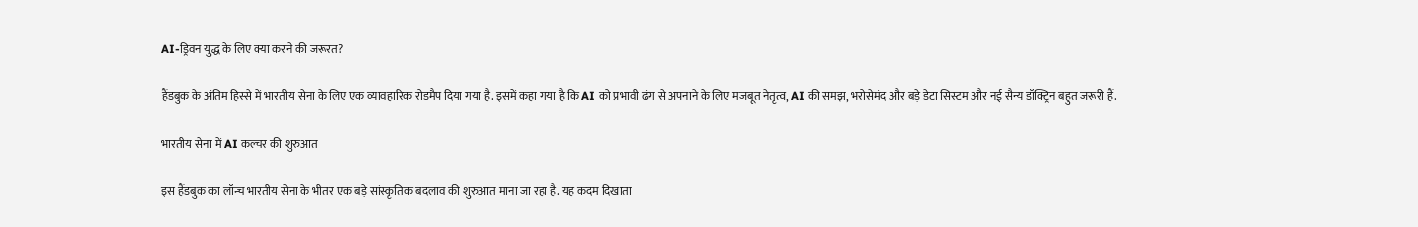AI-ड्रिवन युद्ध के लिए क्या करने की जरूरत?

हैंडबुक के अंतिम हिस्से में भारतीय सेना के लिए एक व्यावहारिक रोडमैप दिया गया है. इसमें कहा गया है कि AI को प्रभावी ढंग से अपनाने के लिए मजबूत नेतृत्व, AI की समझ, भरोसेमंद और बड़े डेटा सिस्टम और नई सैन्य डॉक्ट्रिन बहुत जरूरी हैं.

भारतीय सेना में AI कल्चर की शुरुआत

इस हैंडबुक का लॉन्च भारतीय सेना के भीतर एक बड़े सांस्कृतिक बदलाव की शुरुआत माना जा रहा है. यह कदम दिखाता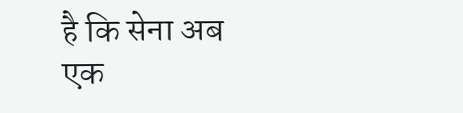है कि सेना अब एक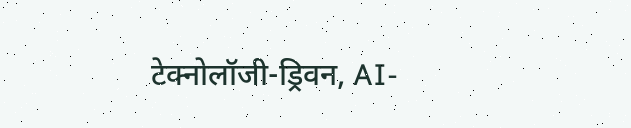टेक्नोलॉजी-ड्रिवन, AI-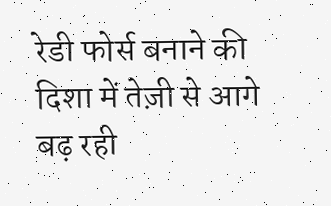रेडी फोर्स बनाने की दिशा में तेज़ी से आगे बढ़ रही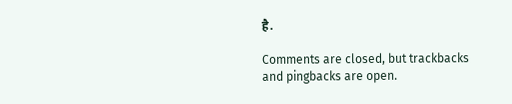है.

Comments are closed, but trackbacks and pingbacks are open.